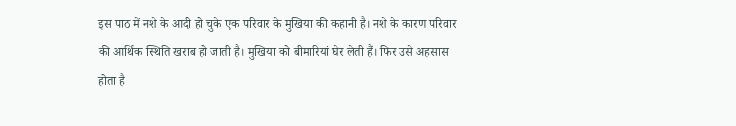इस पाठ में नशे के आदी हो चुके एक परिवार के मुखिया की कहानी है। नशे के कारण परिवार की आर्थिक स्थिति खराब हो जाती है। मुखिया को बीमारियां घेर लेती हैं। फिर उसे अहसास होता है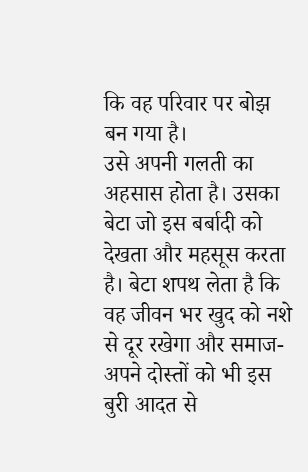कि वह परिवार पर बोझ बन गया है।
उसे अपनी गलती का अहसास होता है। उसका बेटा जो इस बर्बादी को देखता और महसूस करता है। बेटा शपथ लेता है कि वह जीवन भर खुद को नशे से दूर रखेगा और समाज-अपने दोस्तों को भी इस बुरी आदत से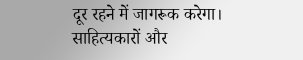दूर रहने में जागरूक करेगा।
साहित्यकारों और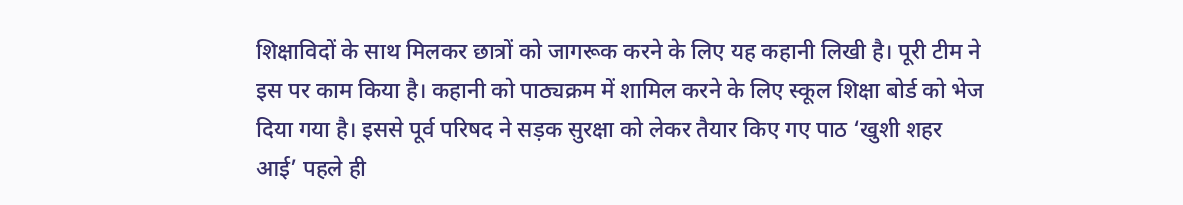शिक्षाविदों के साथ मिलकर छात्रों को जागरूक करने के लिए यह कहानी लिखी है। पूरी टीम ने इस पर काम किया है। कहानी को पाठ्यक्रम में शामिल करने के लिए स्कूल शिक्षा बोर्ड को भेज दिया गया है। इससे पूर्व परिषद ने सड़क सुरक्षा को लेकर तैयार किए गए पाठ ‘खुशी शहर आई’ पहले ही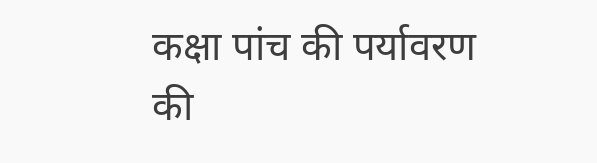कक्षा पांच की पर्यावरण की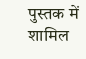पुस्तक में शामिल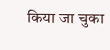किया जा चुका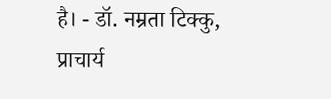है। - डॉ. नम्रता टिक्कु, प्राचार्य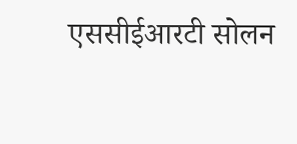एससीईआरटी सोलन